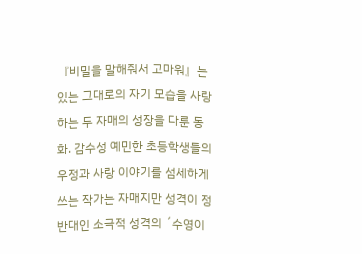『비밀을 말해줘서 고마워』는 있는 그대로의 자기 모습을 사랑하는 두 자매의 성장을 다룬 동화. 감수성 예민한 초등학생들의 우정과 사랑 이야기를 섬세하게 쓰는 작가는 자매지만 성격이 정반대인 소극적 성격의 ´수영이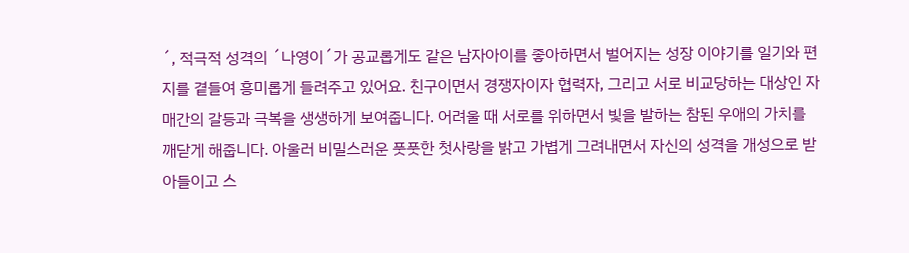´, 적극적 성격의 ´나영이´가 공교롭게도 같은 남자아이를 좋아하면서 벌어지는 성장 이야기를 일기와 편지를 곁들여 흥미롭게 들려주고 있어요. 친구이면서 경쟁자이자 협력자, 그리고 서로 비교당하는 대상인 자매간의 갈등과 극복을 생생하게 보여줍니다. 어려울 때 서로를 위하면서 빛을 발하는 참된 우애의 가치를 깨닫게 해줍니다. 아울러 비밀스러운 풋풋한 첫사랑을 밝고 가볍게 그려내면서 자신의 성격을 개성으로 받아들이고 스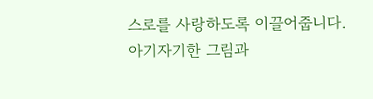스로를 사랑하도록 이끌어줍니다. 아기자기한 그림과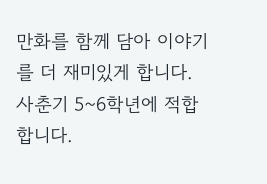만화를 함께 담아 이야기를 더 재미있게 합니다. 사춘기 5~6학년에 적합합니다.